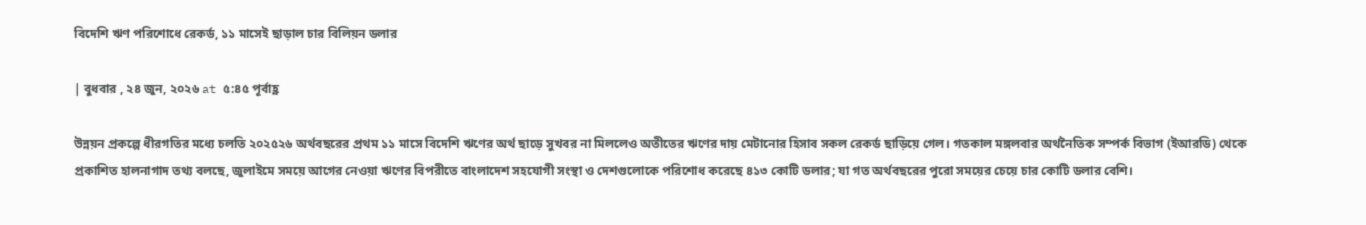বিদেশি ঋণ পরিশোধে রেকর্ড, ১১ মাসেই ছাড়াল চার বিলিয়ন ডলার

| বুধবার , ২৪ জুন, ২০২৬ at ৫:৪৫ পূর্বাহ্ণ

উন্নয়ন প্রকল্পে ধীরগতির মধ্যে চলতি ২০২৫২৬ অর্থবছরের প্রথম ১১ মাসে বিদেশি ঋণের অর্থ ছাড়ে সুখবর না মিললেও অতীতের ঋণের দায় মেটানোর হিসাব সকল রেকর্ড ছাড়িয়ে গেল। গতকাল মঙ্গলবার অর্থনৈতিক সম্পর্ক বিভাগ (ইআরডি) থেকে প্রকাশিত হালনাগাদ তথ্য বলছে, জুলাইমে সময়ে আগের নেওয়া ঋণের বিপরীতে বাংলাদেশ সহযোগী সংস্থা ও দেশগুলোকে পরিশোধ করেছে ৪১৩ কোটি ডলার; যা গত অর্থবছরের পুরো সময়ের চেয়ে চার কোটি ডলার বেশি।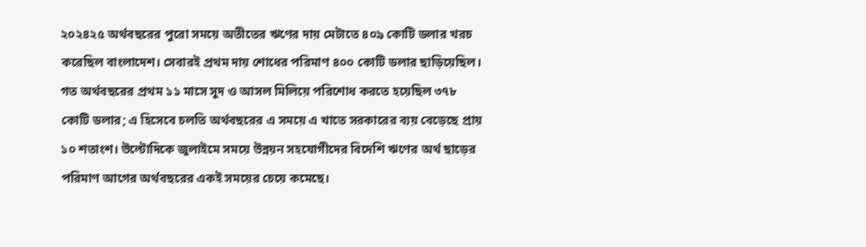২০২৪২৫ অর্থবছরের পুরো সময়ে অতীতের ঋণের দায় মেটাতে ৪০৯ কোটি ডলার খরচ করেছিল বাংলাদেশ। সেবারই প্রথম দায় শোধের পরিমাণ ৪০০ কোটি ডলার ছাড়িয়েছিল। গত অর্থবছরের প্রথম ১১ মাসে সুদ ও আসল মিলিয়ে পরিশোধ করতে হয়েছিল ৩৭৮ কোটি ডলার; এ হিসেবে চলতি অর্থবছরের এ সময়ে এ খাতে সরকারের ব্যয় বেড়েছে প্রায় ১০ শতাংশ। উল্টোদিকে জুলাইমে সময়ে উন্নয়ন সহযোগীদের বিদেশি ঋণের অর্থ ছাড়ের পরিমাণ আগের অর্থবছরের একই সময়ের চেয়ে কমেছে।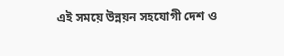এই সময়ে উন্নয়ন সহযোগী দেশ ও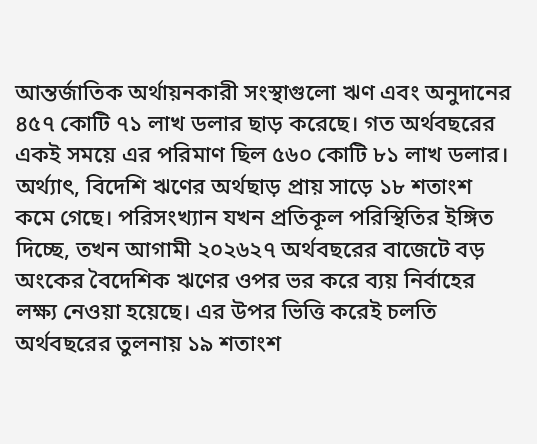আন্তর্জাতিক অর্থায়নকারী সংস্থাগুলো ঋণ এবং অনুদানের ৪৫৭ কোটি ৭১ লাখ ডলার ছাড় করেছে। গত অর্থবছরের একই সময়ে এর পরিমাণ ছিল ৫৬০ কোটি ৮১ লাখ ডলার। অর্থ্যাৎ, বিদেশি ঋণের অর্থছাড় প্রায় সাড়ে ১৮ শতাংশ কমে গেছে। পরিসংখ্যান যখন প্রতিকূল পরিস্থিতির ইঙ্গিত দিচ্ছে, তখন আগামী ২০২৬২৭ অর্থবছরের বাজেটে বড় অংকের বৈদেশিক ঋণের ওপর ভর করে ব্যয় নির্বাহের লক্ষ্য নেওয়া হয়েছে। এর উপর ভিত্তি করেই চলতি অর্থবছরের তুলনায় ১৯ শতাংশ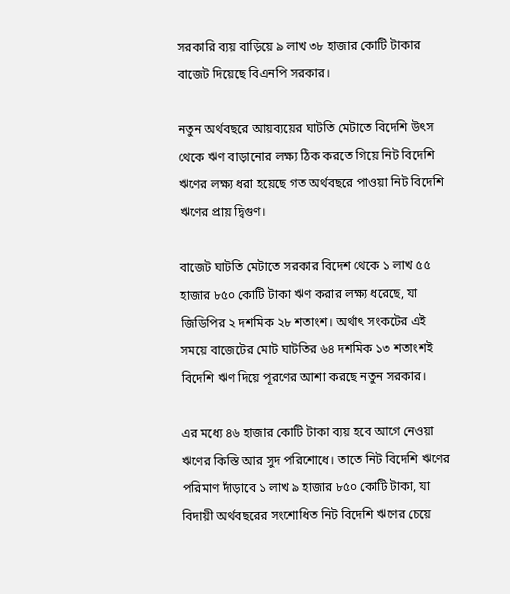সরকারি ব্যয় বাড়িয়ে ৯ লাখ ৩৮ হাজার কোটি টাকার বাজেট দিয়েছে বিএনপি সরকার।

নতুন অর্থবছরে আয়ব্যয়ের ঘাটতি মেটাতে বিদেশি উৎস থেকে ঋণ বাড়ানোর লক্ষ্য ঠিক করতে গিয়ে নিট বিদেশি ঋণের লক্ষ্য ধরা হয়েছে গত অর্থবছরে পাওয়া নিট বিদেশি ঋণের প্রায় দ্বিগুণ।

বাজেট ঘাটতি মেটাতে সরকার বিদেশ থেকে ১ লাখ ৫৫ হাজার ৮৫০ কোটি টাকা ঋণ করার লক্ষ্য ধরেছে, যা জিডিপির ২ দশমিক ২৮ শতাংশ। অর্থাৎ সংকটের এই সময়ে বাজেটের মোট ঘাটতির ৬৪ দশমিক ১৩ শতাংশই বিদেশি ঋণ দিয়ে পূরণের আশা করছে নতুন সরকার।

এর মধ্যে ৪৬ হাজার কোটি টাকা ব্যয় হবে আগে নেওয়া ঋণের কিস্তি আর সুদ পরিশোধে। তাতে নিট বিদেশি ঋণের পরিমাণ দাঁড়াবে ১ লাখ ৯ হাজার ৮৫০ কোটি টাকা, যা বিদায়ী অর্থবছরের সংশোধিত নিট বিদেশি ঋণের চেয়ে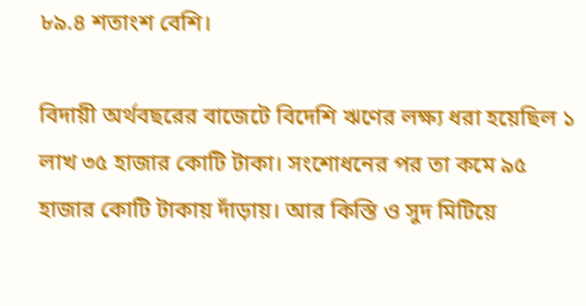৮৯.৪ শতাংশ বেশি।

বিদায়ী অর্থবছরের বাজেটে বিদেশি ঋণের লক্ষ্য ধরা হয়েছিল ১ লাখ ৩৫ হাজার কোটি টাকা। সংশোধনের পর তা কমে ৯৫ হাজার কোটি টাকায় দাঁড়ায়। আর কিস্তি ও সুদ মিটিয়ে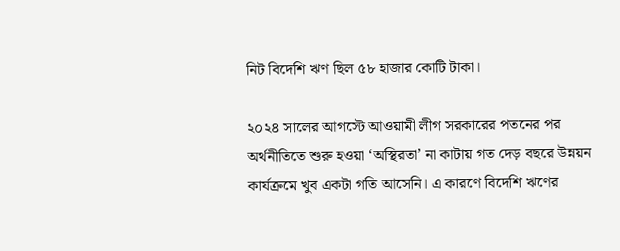নিট বিদেশি ঋণ ছিল ৫৮ হাজার কোটি টাকা।

২০২৪ সালের আগস্টে আওয়ামী লীগ সরকারের পতনের পর অর্থনীতিতে শুরু হওয়া ‘অস্থিরতা’ না কাটায় গত দেড় বছরে উন্নয়ন কার্যক্রমে খুব একটা গতি আসেনি। এ কারণে বিদেশি ঋণের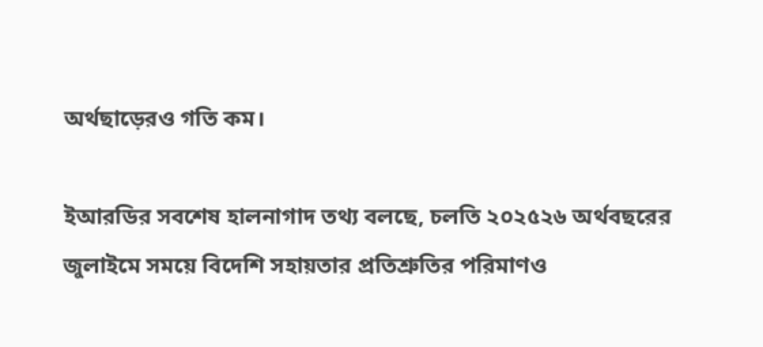অর্থছাড়েরও গতি কম।

ইআরডির সবশেষ হালনাগাদ তথ্য বলছে, চলতি ২০২৫২৬ অর্থবছরের জুলাইমে সময়ে বিদেশি সহায়তার প্রতিশ্রুতির পরিমাণও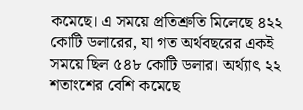কমেছে। এ সময়ে প্রতিশ্রুতি মিলেছে ৪২২ কোটি ডলারের, যা গত অর্থবছরের একই সময়ে ছিল ৫৪৮ কোটি ডলার। অর্থ্যাৎ ২২ শতাংশের বেশি কমেছে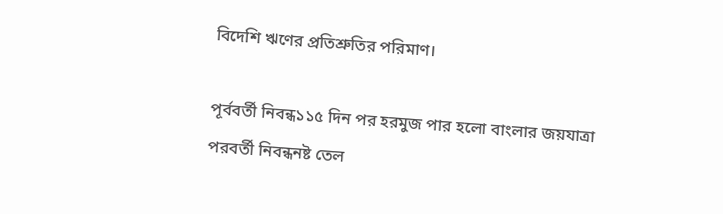বিদেশি ঋণের প্রতিশ্রুতির পরিমাণ।

পূর্ববর্তী নিবন্ধ১১৫ দিন পর হরমুজ পার হলো বাংলার জয়যাত্রা
পরবর্তী নিবন্ধনষ্ট তেল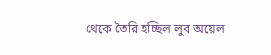থেকে তৈরি হচ্ছিল লুব অয়েল